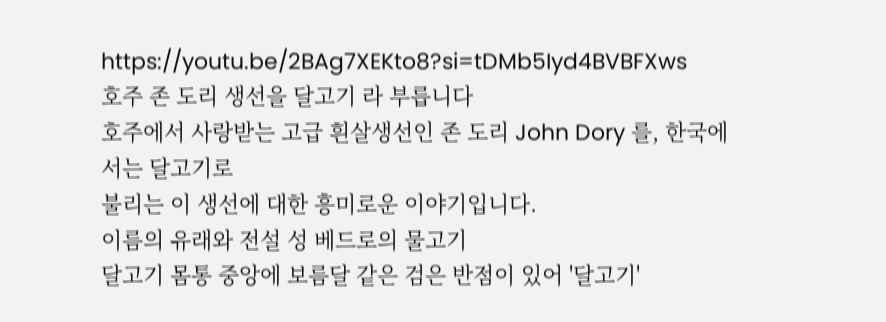https://youtu.be/2BAg7XEKto8?si=tDMb5Iyd4BVBFXws
호주 존 도리 생선을 달고기 라 부릅니다
호주에서 사랑받는 고급 흰살생선인 존 도리 John Dory 를, 한국에서는 달고기로
불리는 이 생선에 대한 흥미로운 이야기입니다.
이름의 유래와 전설 성 베드로의 물고기
달고기 몸통 중앙에 보름달 같은 검은 반점이 있어 '달고기'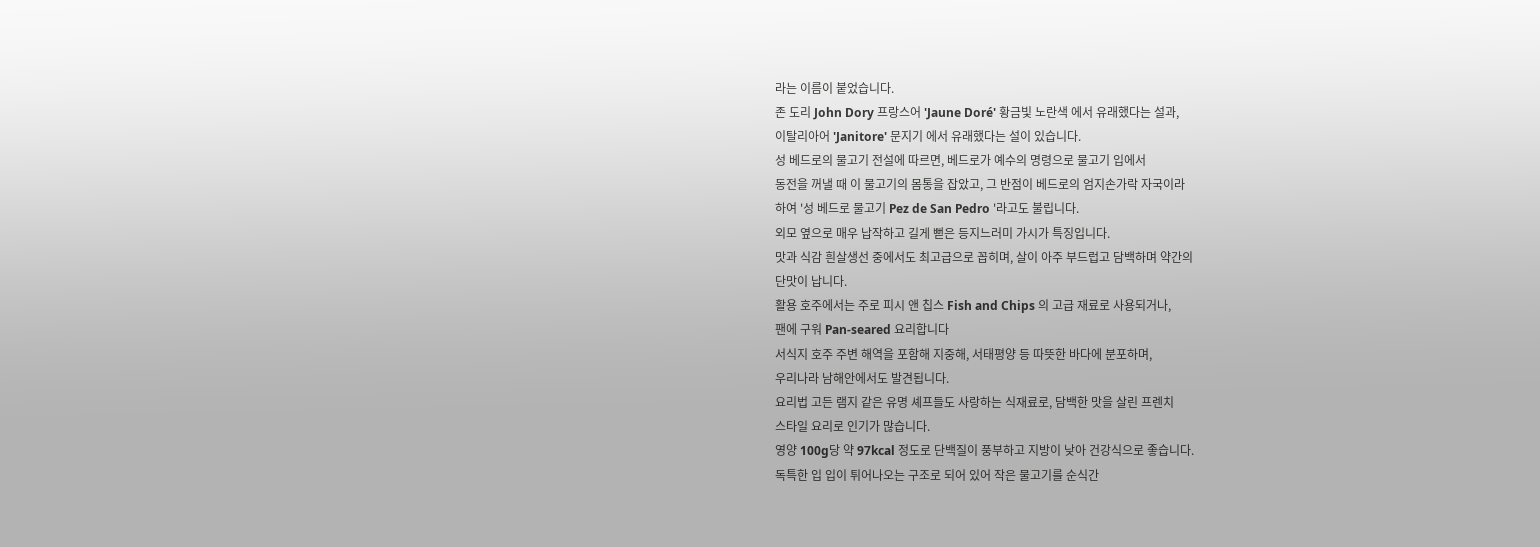라는 이름이 붙었습니다.
존 도리 John Dory 프랑스어 'Jaune Doré' 황금빛 노란색 에서 유래했다는 설과,
이탈리아어 'Janitore' 문지기 에서 유래했다는 설이 있습니다.
성 베드로의 물고기 전설에 따르면, 베드로가 예수의 명령으로 물고기 입에서
동전을 꺼낼 때 이 물고기의 몸통을 잡았고, 그 반점이 베드로의 엄지손가락 자국이라
하여 '성 베드로 물고기 Pez de San Pedro '라고도 불립니다.
외모 옆으로 매우 납작하고 길게 뻗은 등지느러미 가시가 특징입니다.
맛과 식감 흰살생선 중에서도 최고급으로 꼽히며, 살이 아주 부드럽고 담백하며 약간의
단맛이 납니다.
활용 호주에서는 주로 피시 앤 칩스 Fish and Chips 의 고급 재료로 사용되거나,
팬에 구워 Pan-seared 요리합니다
서식지 호주 주변 해역을 포함해 지중해, 서태평양 등 따뜻한 바다에 분포하며,
우리나라 남해안에서도 발견됩니다.
요리법 고든 램지 같은 유명 셰프들도 사랑하는 식재료로, 담백한 맛을 살린 프렌치
스타일 요리로 인기가 많습니다.
영양 100g당 약 97kcal 정도로 단백질이 풍부하고 지방이 낮아 건강식으로 좋습니다.
독특한 입 입이 튀어나오는 구조로 되어 있어 작은 물고기를 순식간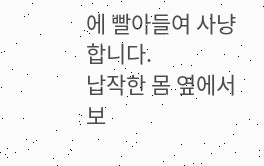에 빨아들여 사냥합니다.
납작한 몸 옆에서 보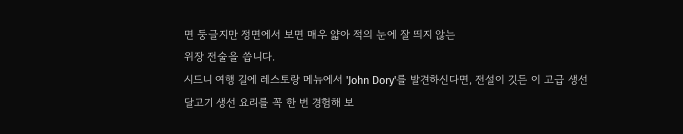면 둥글지만 정면에서 보면 매우 얇아 적의 눈에 잘 띄지 않는
위장 전술을 씁니다.
시드니 여행 길에 레스토랑 메뉴에서 'John Dory'를 발견하신다면, 전설이 깃든 이 고급 생선
달고기 생선 요리를 꼭 한 번 경험해 보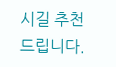시길 추천드립니다.